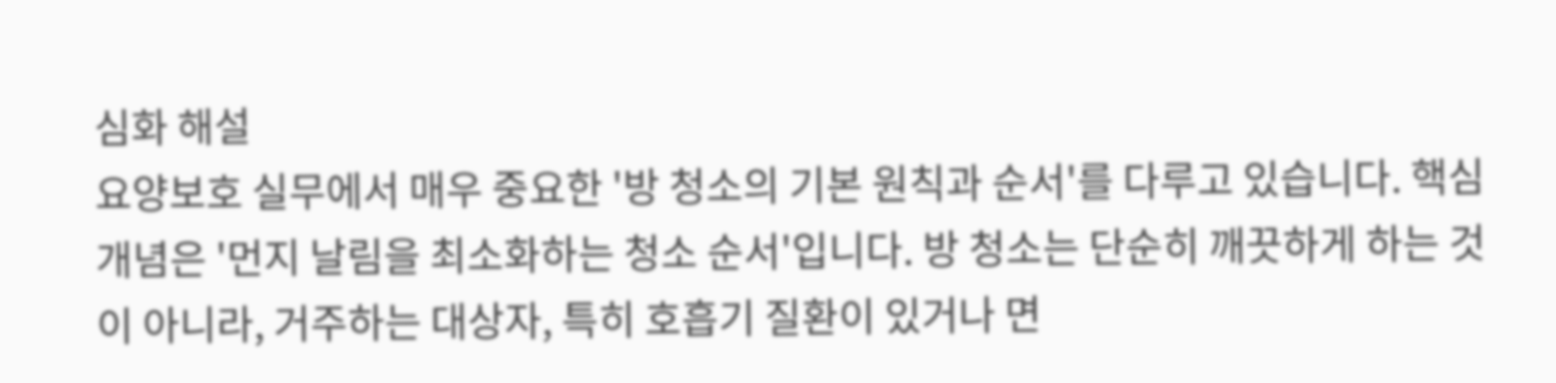심화 해설
요양보호 실무에서 매우 중요한 '방 청소의 기본 원칙과 순서'를 다루고 있습니다. 핵심 개념은 '먼지 날림을 최소화하는 청소 순서'입니다. 방 청소는 단순히 깨끗하게 하는 것이 아니라, 거주하는 대상자, 특히 호흡기 질환이 있거나 면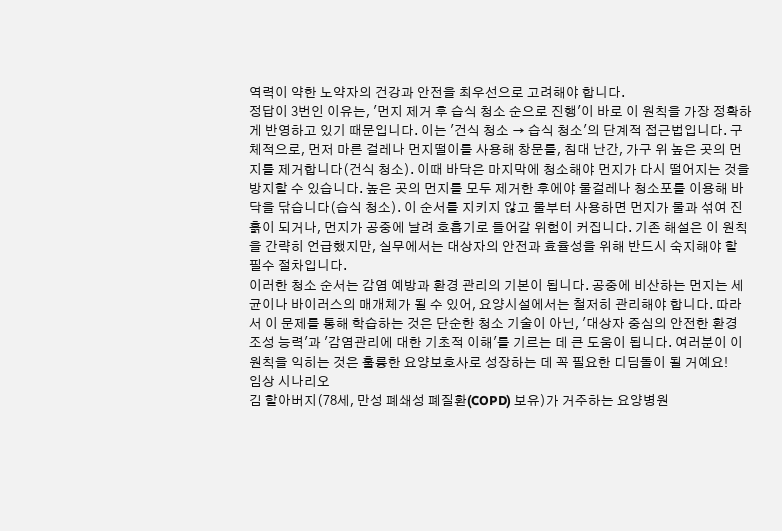역력이 약한 노약자의 건강과 안전을 최우선으로 고려해야 합니다.
정답이 3번인 이유는, '먼지 제거 후 습식 청소 순으로 진행'이 바로 이 원칙을 가장 정확하게 반영하고 있기 때문입니다. 이는 '건식 청소 → 습식 청소'의 단계적 접근법입니다. 구체적으로, 먼저 마른 걸레나 먼지떨이를 사용해 창문틀, 침대 난간, 가구 위 높은 곳의 먼지를 제거합니다(건식 청소). 이때 바닥은 마지막에 청소해야 먼지가 다시 떨어지는 것을 방지할 수 있습니다. 높은 곳의 먼지를 모두 제거한 후에야 물걸레나 청소포를 이용해 바닥을 닦습니다(습식 청소). 이 순서를 지키지 않고 물부터 사용하면 먼지가 물과 섞여 진흙이 되거나, 먼지가 공중에 날려 호흡기로 들어갈 위험이 커집니다. 기존 해설은 이 원칙을 간략히 언급했지만, 실무에서는 대상자의 안전과 효율성을 위해 반드시 숙지해야 할 필수 절차입니다.
이러한 청소 순서는 감염 예방과 환경 관리의 기본이 됩니다. 공중에 비산하는 먼지는 세균이나 바이러스의 매개체가 될 수 있어, 요양시설에서는 철저히 관리해야 합니다. 따라서 이 문제를 통해 학습하는 것은 단순한 청소 기술이 아닌, '대상자 중심의 안전한 환경 조성 능력'과 '감염관리에 대한 기초적 이해'를 기르는 데 큰 도움이 됩니다. 여러분이 이 원칙을 익히는 것은 훌륭한 요양보호사로 성장하는 데 꼭 필요한 디딤돌이 될 거예요!
임상 시나리오
김 할아버지(78세, 만성 폐쇄성 폐질환(COPD) 보유)가 거주하는 요양병원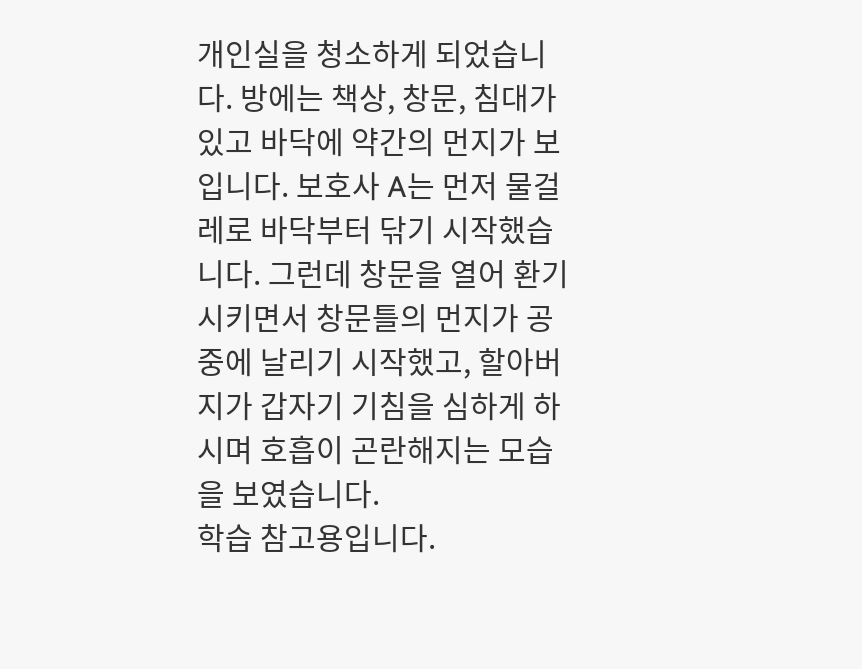개인실을 청소하게 되었습니다. 방에는 책상, 창문, 침대가 있고 바닥에 약간의 먼지가 보입니다. 보호사 A는 먼저 물걸레로 바닥부터 닦기 시작했습니다. 그런데 창문을 열어 환기시키면서 창문틀의 먼지가 공중에 날리기 시작했고, 할아버지가 갑자기 기침을 심하게 하시며 호흡이 곤란해지는 모습을 보였습니다.
학습 참고용입니다.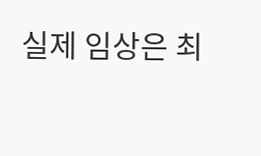실제 임상은 최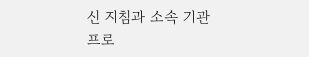신 지침과 소속 기관 프로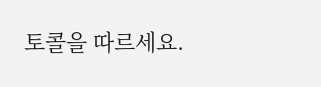토콜을 따르세요.